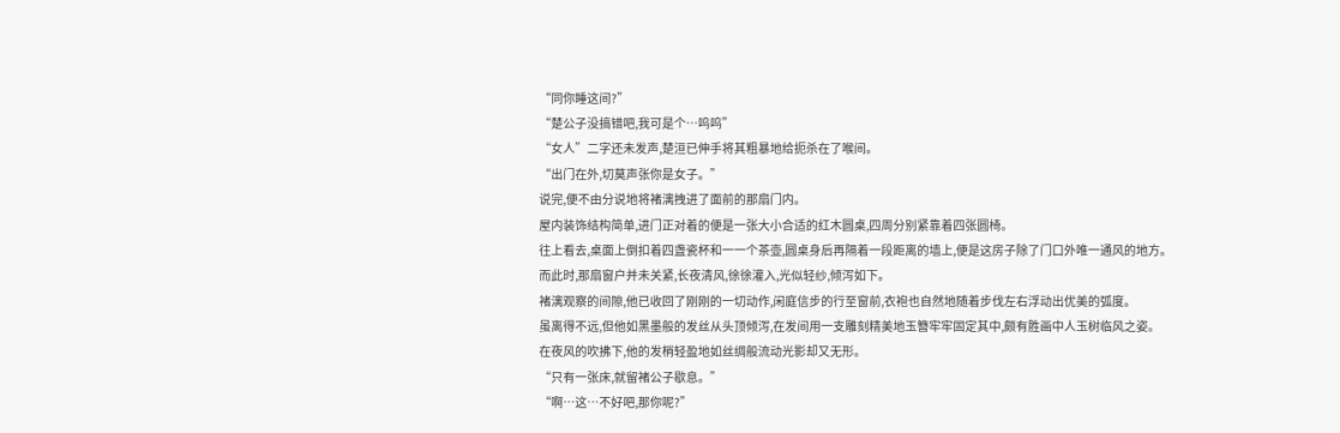“同你睡这间?”
“楚公子没搞错吧,我可是个…呜呜”
“女人”二字还未发声,楚洹已伸手将其粗暴地给扼杀在了喉间。
“出门在外,切莫声张你是女子。”
说完,便不由分说地将褚漓拽进了面前的那扇门内。
屋内装饰结构简单,进门正对着的便是一张大小合适的红木圆桌,四周分别紧靠着四张圆椅。
往上看去,桌面上倒扣着四盏瓷杯和一一个茶壶,圆桌身后再隔着一段距离的墙上,便是这房子除了门口外唯一通风的地方。
而此时,那扇窗户并未关紧,长夜清风,徐徐灌入,光似轻纱,倾泻如下。
褚漓观察的间隙,他已收回了刚刚的一切动作,闲庭信步的行至窗前,衣袍也自然地随着步伐左右浮动出优美的弧度。
虽离得不远,但他如黑墨般的发丝从头顶倾泻,在发间用一支雕刻精美地玉簪牢牢固定其中,颇有胜画中人玉树临风之姿。
在夜风的吹拂下,他的发梢轻盈地如丝绸般流动光影却又无形。
“只有一张床,就留褚公子歇息。”
“啊…这…不好吧,那你呢?”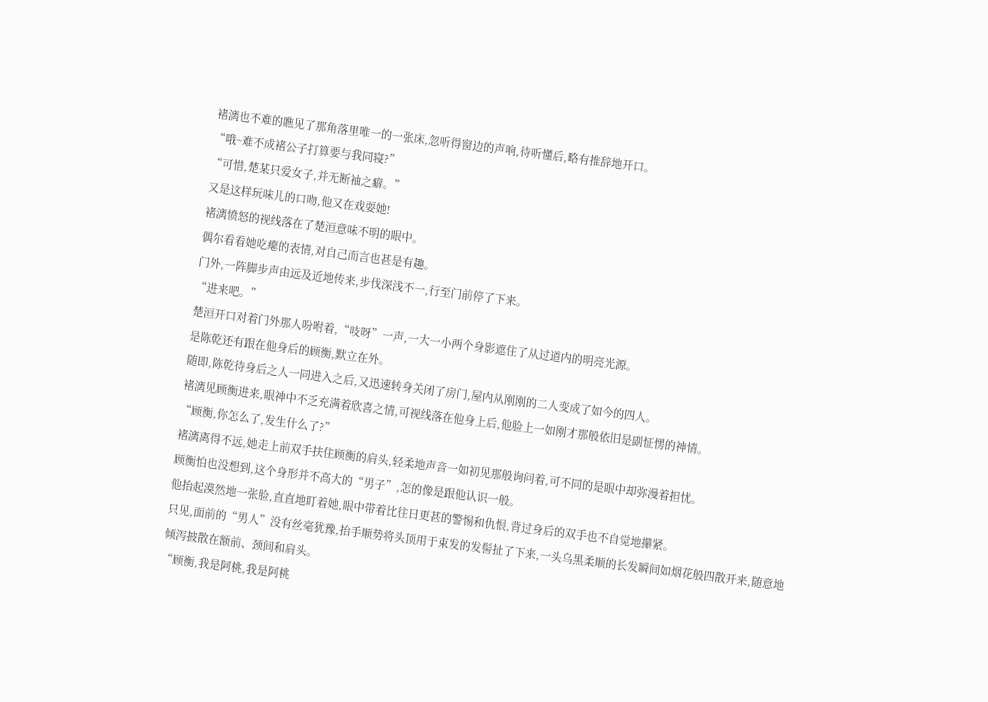褚漓也不难的瞧见了那角落里唯一的一张床,忽听得窗边的声响,待听懂后,略有推辞地开口。
“哦~难不成褚公子打算要与我同寝?”
“可惜,楚某只爱女子,并无断袖之癖。”
又是这样玩味儿的口吻,他又在戏耍她!
褚漓愤怒的视线落在了楚洹意味不明的眼中。
偶尔看看她吃瘪的表情,对自己而言也甚是有趣。
门外,一阵脚步声由远及近地传来,步伐深浅不一,行至门前停了下来。
“进来吧。”
楚洹开口对着门外那人吩咐着,“吱呀”一声,一大一小两个身影遮住了从过道内的明亮光源。
是陈乾还有跟在他身后的顾衡,默立在外。
随即,陈乾待身后之人一同进入之后,又迅速转身关闭了房门,屋内从刚刚的二人变成了如今的四人。
褚漓见顾衡进来,眼神中不乏充满着欣喜之情,可视线落在他身上后,他脸上一如刚才那般依旧是副怔愣的神情。
“顾衡,你怎么了,发生什么了?”
褚漓离得不远,她走上前双手扶住顾衡的肩头,轻柔地声音一如初见那般询问着,可不同的是眼中却弥漫着担忧。
顾衡怕也没想到,这个身形并不高大的“男子”,怎的像是跟他认识一般。
他抬起漠然地一张脸,直直地盯着她,眼中带着比往日更甚的警惕和仇恨,背过身后的双手也不自觉地攥紧。
只见,面前的“男人”没有丝毫犹豫,抬手顺势将头顶用于束发的发髻扯了下来,一头乌黑柔顺的长发瞬间如烟花般四散开来,随意地倾泻披散在额前、颈间和肩头。
“顾衡,我是阿桃,我是阿桃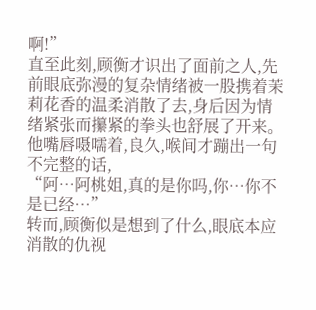啊!”
直至此刻,顾衡才识出了面前之人,先前眼底弥漫的复杂情绪被一股携着茉莉花香的温柔消散了去,身后因为情绪紧张而攥紧的拳头也舒展了开来。
他嘴唇嗫嚅着,良久,喉间才蹦出一句不完整的话,
“阿…阿桃姐,真的是你吗,你…你不是已经…”
转而,顾衡似是想到了什么,眼底本应消散的仇视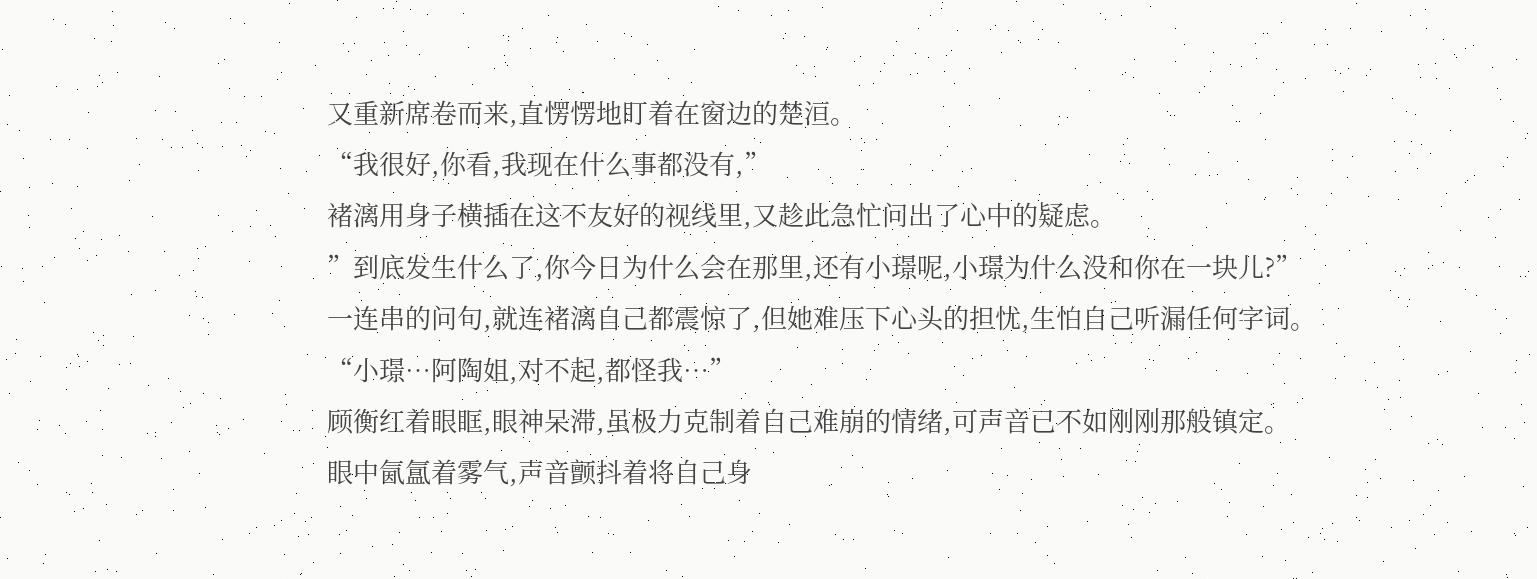又重新席卷而来,直愣愣地盯着在窗边的楚洹。
“我很好,你看,我现在什么事都没有,”
褚漓用身子横插在这不友好的视线里,又趁此急忙问出了心中的疑虑。
”到底发生什么了,你今日为什么会在那里,还有小璟呢,小璟为什么没和你在一块儿?”
一连串的问句,就连褚漓自己都震惊了,但她难压下心头的担忧,生怕自己听漏任何字词。
“小璟…阿陶姐,对不起,都怪我…”
顾衡红着眼眶,眼神呆滞,虽极力克制着自己难崩的情绪,可声音已不如刚刚那般镇定。
眼中氤氲着雾气,声音颤抖着将自己身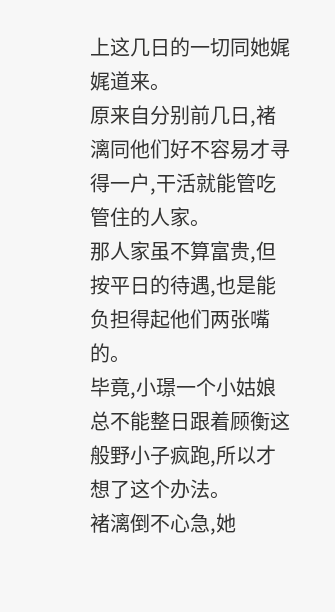上这几日的一切同她娓娓道来。
原来自分别前几日,褚漓同他们好不容易才寻得一户,干活就能管吃管住的人家。
那人家虽不算富贵,但按平日的待遇,也是能负担得起他们两张嘴的。
毕竟,小璟一个小姑娘总不能整日跟着顾衡这般野小子疯跑,所以才想了这个办法。
褚漓倒不心急,她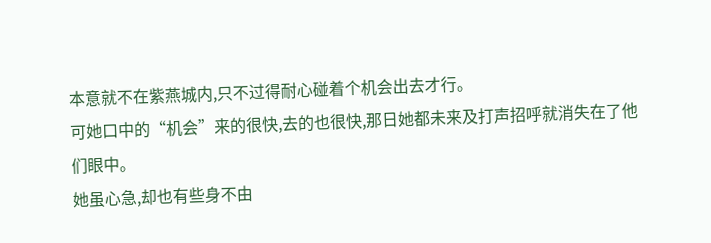本意就不在紫燕城内,只不过得耐心碰着个机会出去才行。
可她口中的“机会”来的很快,去的也很快,那日她都未来及打声招呼就消失在了他们眼中。
她虽心急,却也有些身不由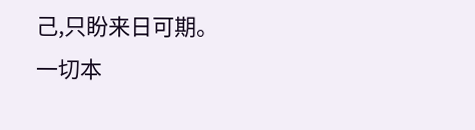己,只盼来日可期。
一切本